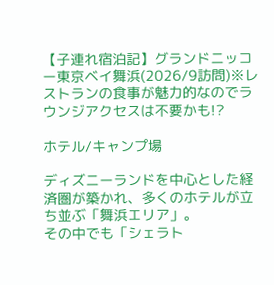【子連れ宿泊記】グランドニッコー東京ベイ舞浜(2026/9訪問)※レストランの食事が魅力的なのでラウンジアクセスは不要かも!?

ホテル/キャンプ場

ディズニーランドを中心とした経済圏が築かれ、多くのホテルが立ち並ぶ「舞浜エリア」。
その中でも「シェラト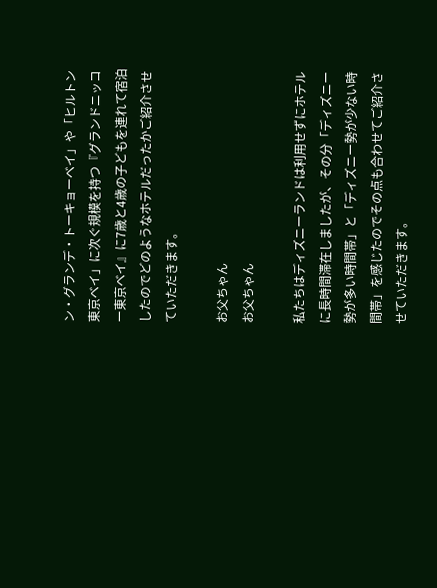ン・グランデ・トーキョーベイ」や「ヒルトン東京ベイ」に次ぐ規模を持つ『グランドニッコー東京ベイ』に7歳と4歳の子どもを連れて宿泊したのでどのようなホテルだったかご紹介させていただきます。

お父ちゃん
お父ちゃん

私たちはディズニーランドは利用せずにホテルに長時間滞在しましたが、その分「ディズニー勢が多い時間帯」と「ディズニー勢が少ない時間帯」を感じたのでその点も合わせてご紹介させていただきます。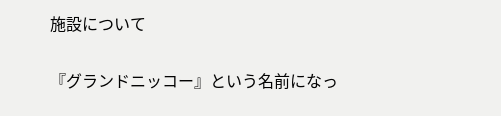施設について

『グランドニッコー』という名前になっ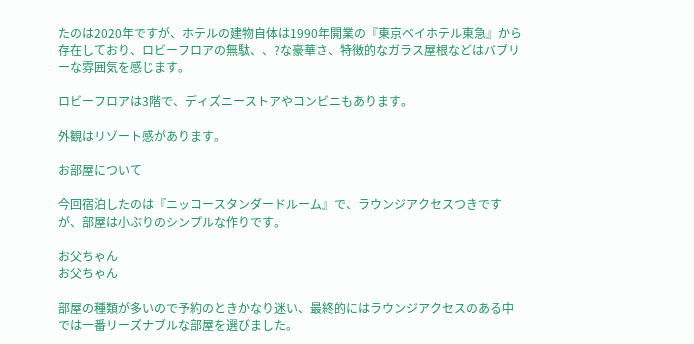たのは2020年ですが、ホテルの建物自体は1990年開業の『東京ベイホテル東急』から存在しており、ロビーフロアの無駄、、?な豪華さ、特徴的なガラス屋根などはバブリーな雰囲気を感じます。

ロビーフロアは3階で、ディズニーストアやコンビニもあります。

外観はリゾート感があります。

お部屋について

今回宿泊したのは『ニッコースタンダードルーム』で、ラウンジアクセスつきですが、部屋は小ぶりのシンプルな作りです。

お父ちゃん
お父ちゃん

部屋の種類が多いので予約のときかなり迷い、最終的にはラウンジアクセスのある中では一番リーズナブルな部屋を選びました。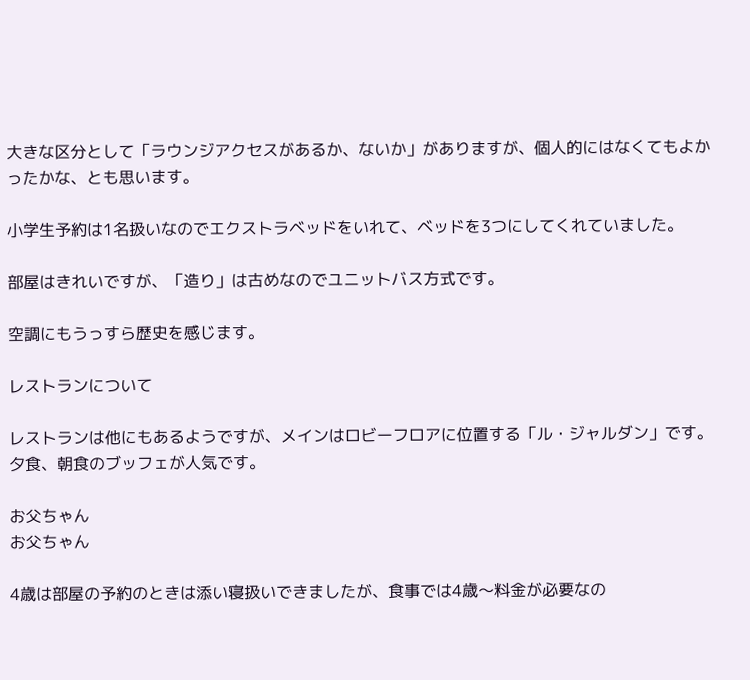大きな区分として「ラウンジアクセスがあるか、ないか」がありますが、個人的にはなくてもよかったかな、とも思います。

小学生予約は1名扱いなのでエクストラベッドをいれて、ベッドを3つにしてくれていました。

部屋はきれいですが、「造り」は古めなのでユニットバス方式です。

空調にもうっすら歴史を感じます。

レストランについて

レストランは他にもあるようですが、メインはロビーフロアに位置する「ル・ジャルダン」です。夕食、朝食のブッフェが人気です。

お父ちゃん
お父ちゃん

4歳は部屋の予約のときは添い寝扱いできましたが、食事では4歳〜料金が必要なの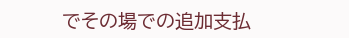でその場での追加支払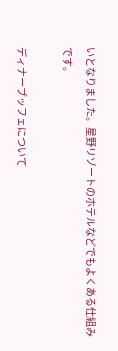いとなりました。星野リゾートのホテルなどでもよくある仕組みです。

ディナーブッフェについて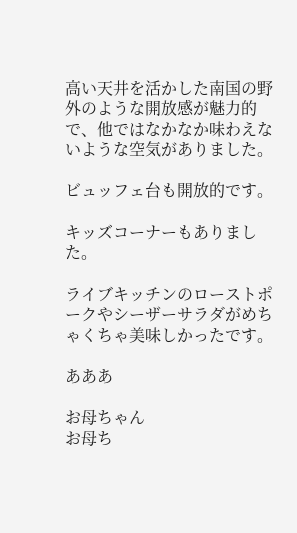高い天井を活かした南国の野外のような開放感が魅力的で、他ではなかなか味わえないような空気がありました。

ビュッフェ台も開放的です。

キッズコーナーもありました。

ライブキッチンのローストポークやシーザーサラダがめちゃくちゃ美味しかったです。

あああ

お母ちゃん
お母ち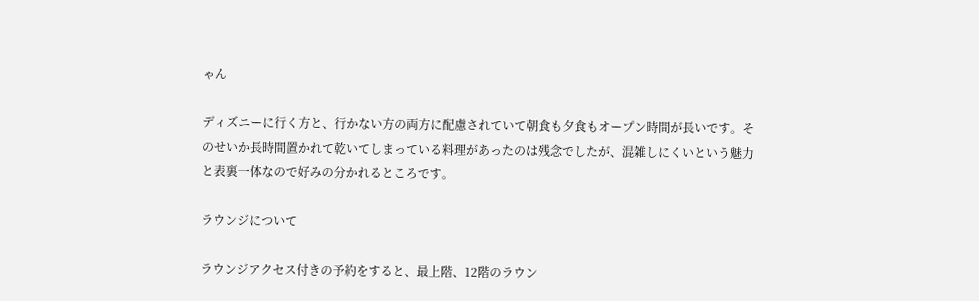ゃん

ディズニーに行く方と、行かない方の両方に配慮されていて朝食も夕食もオープン時間が長いです。そのせいか長時間置かれて乾いてしまっている料理があったのは残念でしたが、混雑しにくいという魅力と表裏一体なので好みの分かれるところです。

ラウンジについて

ラウンジアクセス付きの予約をすると、最上階、12階のラウン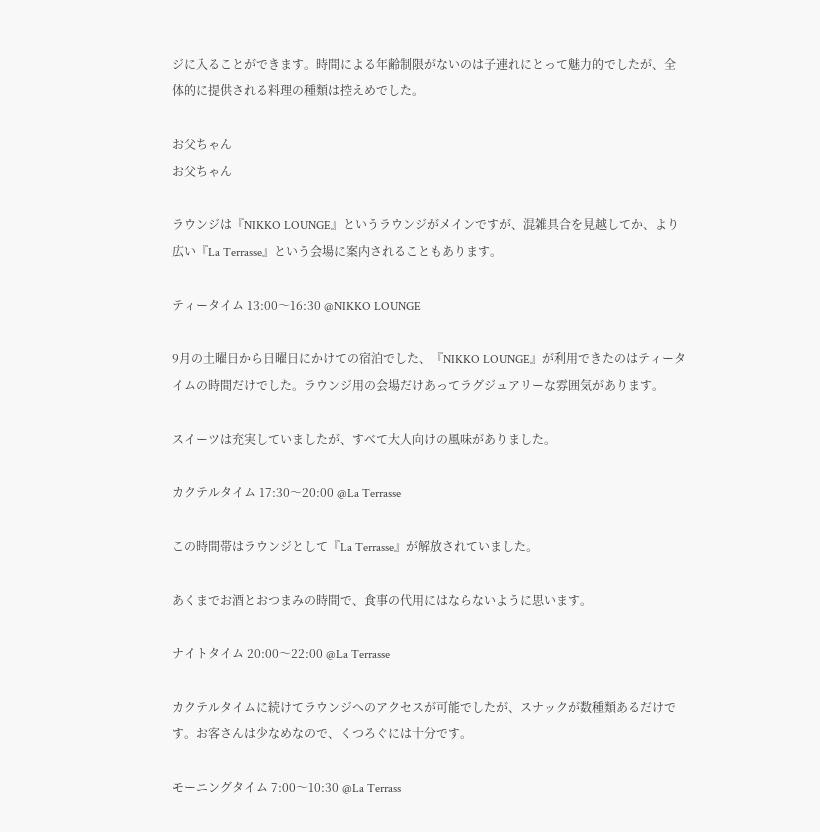ジに入ることができます。時間による年齢制限がないのは子連れにとって魅力的でしたが、全体的に提供される料理の種類は控えめでした。

お父ちゃん
お父ちゃん

ラウンジは『NIKKO LOUNGE』というラウンジがメインですが、混雑具合を見越してか、より広い『La Terrasse』という会場に案内されることもあります。

ティータイム 13:00〜16:30 @NIKKO LOUNGE

9月の土曜日から日曜日にかけての宿泊でした、『NIKKO LOUNGE』が利用できたのはティータイムの時間だけでした。ラウンジ用の会場だけあってラグジュアリーな雰囲気があります。

スイーツは充実していましたが、すべて大人向けの風味がありました。

カクテルタイム 17:30〜20:00 @La Terrasse

この時間帯はラウンジとして『La Terrasse』が解放されていました。

あくまでお酒とおつまみの時間で、食事の代用にはならないように思います。

ナイトタイム 20:00〜22:00 @La Terrasse

カクテルタイムに続けてラウンジへのアクセスが可能でしたが、スナックが数種類あるだけです。お客さんは少なめなので、くつろぐには十分です。

モーニングタイム 7:00〜10:30 @La Terrass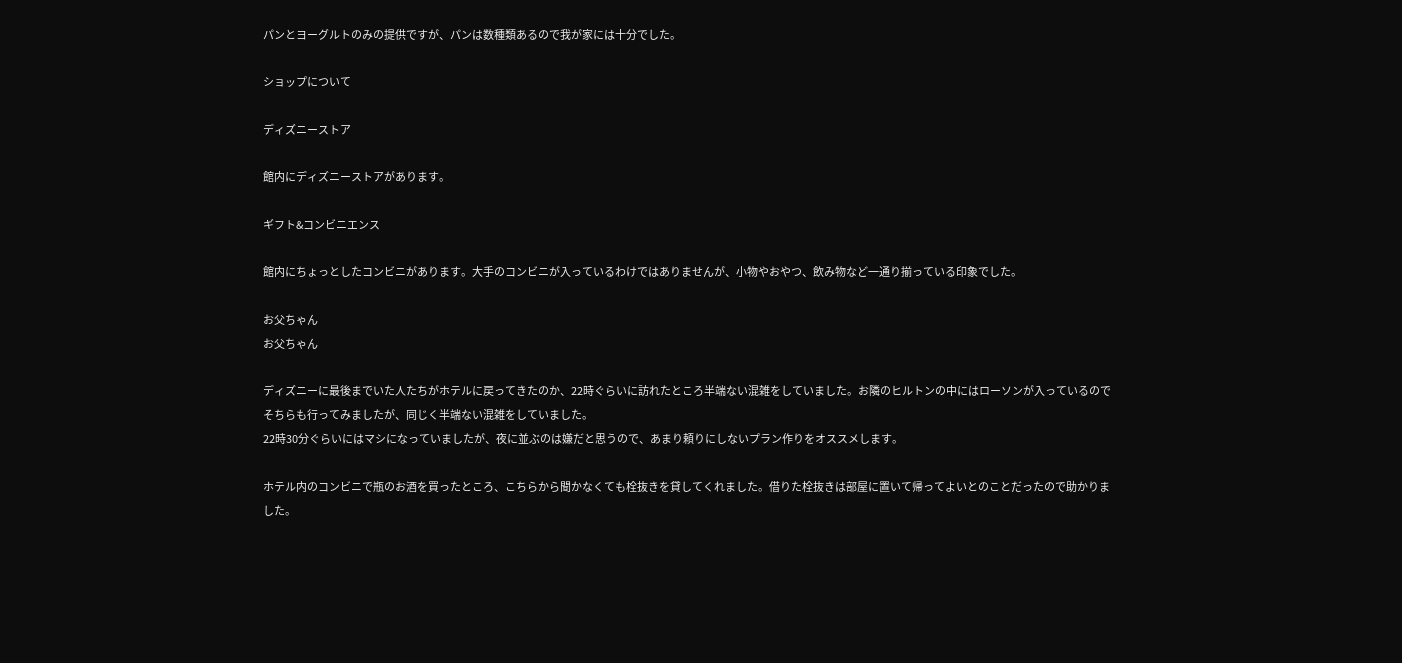パンとヨーグルトのみの提供ですが、パンは数種類あるので我が家には十分でした。

ショップについて

ディズニーストア

館内にディズニーストアがあります。

ギフト&コンビニエンス

館内にちょっとしたコンビニがあります。大手のコンビニが入っているわけではありませんが、小物やおやつ、飲み物など一通り揃っている印象でした。

お父ちゃん
お父ちゃん

ディズニーに最後までいた人たちがホテルに戻ってきたのか、22時ぐらいに訪れたところ半端ない混雑をしていました。お隣のヒルトンの中にはローソンが入っているのでそちらも行ってみましたが、同じく半端ない混雑をしていました。
22時30分ぐらいにはマシになっていましたが、夜に並ぶのは嫌だと思うので、あまり頼りにしないプラン作りをオススメします。

ホテル内のコンビニで瓶のお酒を買ったところ、こちらから聞かなくても栓抜きを貸してくれました。借りた栓抜きは部屋に置いて帰ってよいとのことだったので助かりました。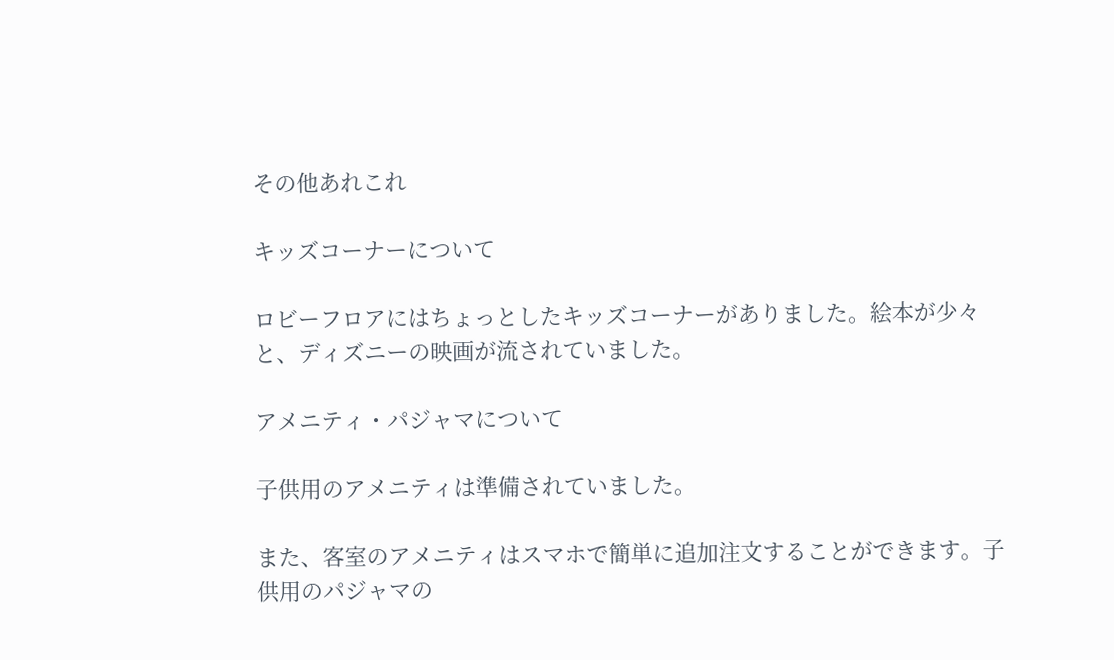その他あれこれ

キッズコーナーについて

ロビーフロアにはちょっとしたキッズコーナーがありました。絵本が少々と、ディズニーの映画が流されていました。

アメニティ・パジャマについて

子供用のアメニティは準備されていました。

また、客室のアメニティはスマホで簡単に追加注文することができます。子供用のパジャマの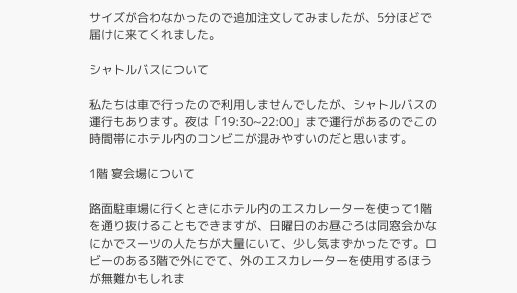サイズが合わなかったので追加注文してみましたが、5分ほどで届けに来てくれました。

シャトルバスについて

私たちは車で行ったので利用しませんでしたが、シャトルバスの運行もあります。夜は「19:30~22:00」まで運行があるのでこの時間帯にホテル内のコンビニが混みやすいのだと思います。

1階 宴会場について

路面駐車場に行くときにホテル内のエスカレーターを使って1階を通り抜けることもできますが、日曜日のお昼ごろは同窓会かなにかでスーツの人たちが大量にいて、少し気まずかったです。ロビーのある3階で外にでて、外のエスカレーターを使用するほうが無難かもしれま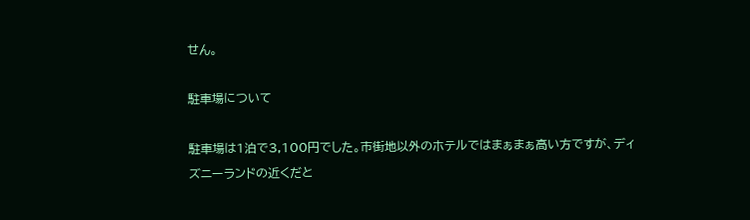せん。

駐車場について

駐車場は1泊で3,100円でした。市街地以外のホテルではまぁまぁ高い方ですが、ディズニーランドの近くだと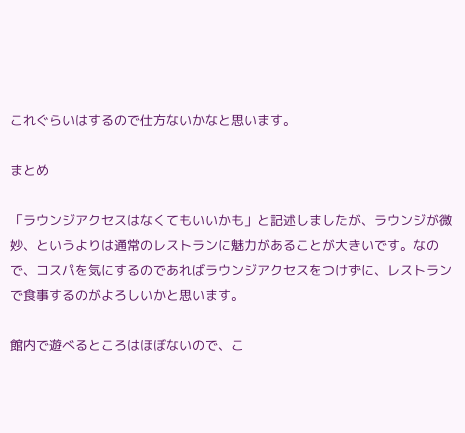これぐらいはするので仕方ないかなと思います。

まとめ

「ラウンジアクセスはなくてもいいかも」と記述しましたが、ラウンジが微妙、というよりは通常のレストランに魅力があることが大きいです。なので、コスパを気にするのであればラウンジアクセスをつけずに、レストランで食事するのがよろしいかと思います。

館内で遊べるところはほぼないので、こ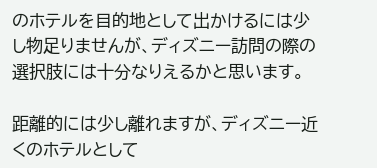のホテルを目的地として出かけるには少し物足りませんが、ディズニー訪問の際の選択肢には十分なりえるかと思います。

距離的には少し離れますが、ディズニー近くのホテルとして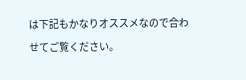は下記もかなりオススメなので合わせてご覧ください。